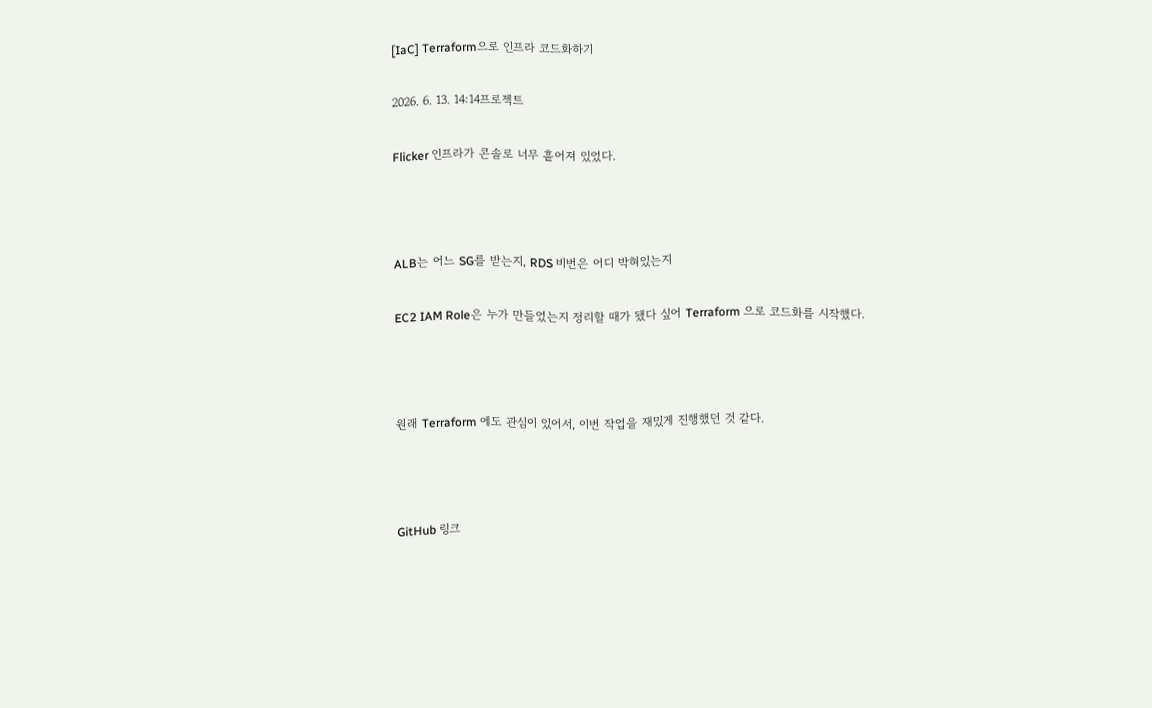[IaC] Terraform으로 인프라 코드화하기

2026. 6. 13. 14:14프로젝트

Flicker 인프라가 콘솔로 너무 흩어져 있었다.



ALB는 어느 SG를 받는지, RDS 비번은 어디 박혀있는지

EC2 IAM Role은 누가 만들었는지 정리할 때가 됐다 싶어 Terraform 으로 코드화를 시작했다.



원래 Terraform 에도 관심이 있어서, 이번 작업을 재밌게 진행했던 것 같다.



GitHub 링크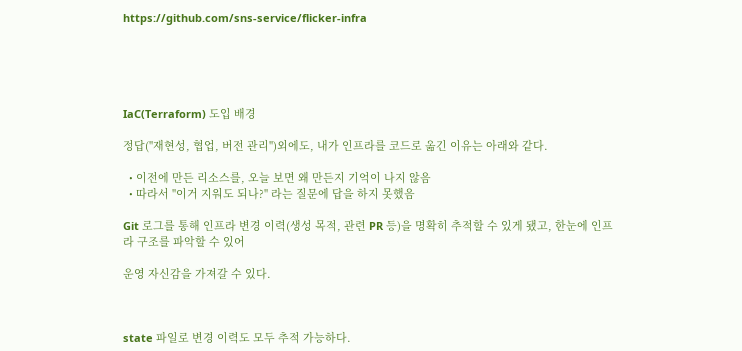https://github.com/sns-service/flicker-infra





IaC(Terraform) 도입 배경

정답("재현성, 협업, 버전 관리")외에도, 내가 인프라를 코드로 옮긴 이유는 아래와 같다.

  • 이전에 만든 리소스를, 오늘 보면 왜 만든지 기억이 나지 않음
  • 따라서 "이거 지워도 되나?" 라는 질문에 답을 하지 못했음

Git 로그를 통해 인프라 변경 이력(생성 목적, 관련 PR 등)을 명확히 추적할 수 있게 됐고, 한눈에 인프라 구조를 파악할 수 있어

운영 자신감을 가져갈 수 있다.



state 파일로 변경 이력도 모두 추적 가능하다.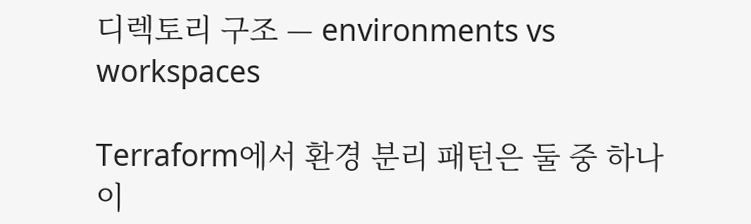디렉토리 구조 — environments vs workspaces

Terraform에서 환경 분리 패턴은 둘 중 하나이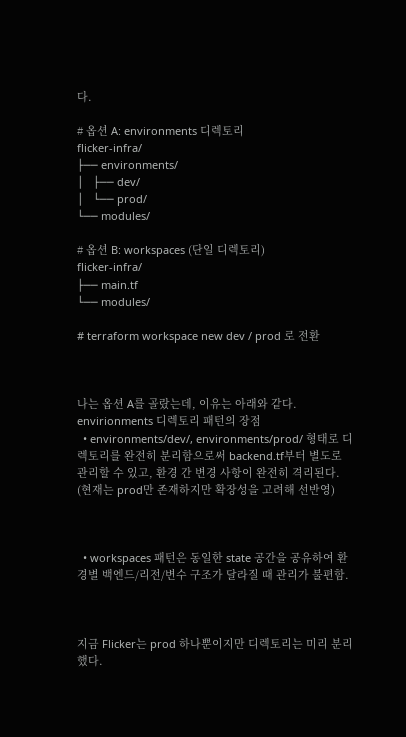다.

# 옵션 A: environments 디렉토리
flicker-infra/
├── environments/
│   ├── dev/
│   └── prod/
└── modules/

# 옵션 B: workspaces (단일 디렉토리)
flicker-infra/
├── main.tf
└── modules/

# terraform workspace new dev / prod 로 전환



나는 옵션 A를 골랐는데, 이유는 아래와 같다.
envirionments 디렉토리 패턴의 장점
  • environments/dev/, environments/prod/ 형태로 디렉토리를 완전히 분리함으로써 backend.tf부터 별도로 관리할 수 있고, 환경 간 변경 사항이 완전히 격리된다. (현재는 prod만 존재하지만 확장성을 고려해 선반영)



  • workspaces 패턴은 동일한 state 공간을 공유하여 환경별 백엔드/리전/변수 구조가 달라질 때 관리가 불편함.



지금 Flicker는 prod 하나뿐이지만 디렉토리는 미리 분리했다.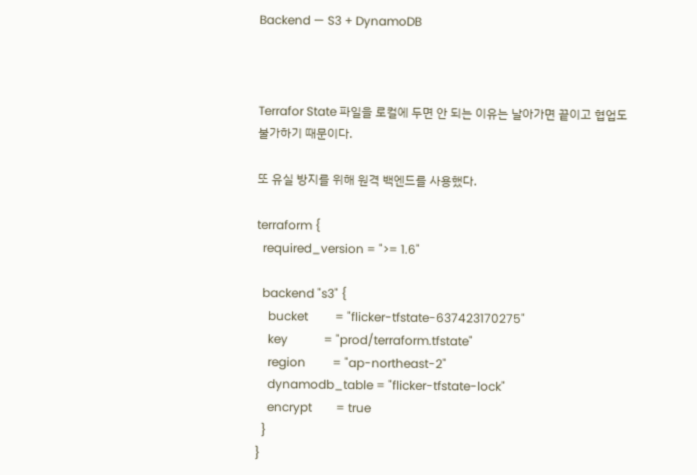Backend — S3 + DynamoDB



Terrafor State 파일을 로컬에 두면 안 되는 이유는 날아가면 끝이고 협업도 불가하기 때문이다.

또 유실 방지를 위해 원격 백엔드를 사용했다.

terraform {
  required_version = ">= 1.6"

  backend "s3" {
    bucket         = "flicker-tfstate-637423170275"
    key            = "prod/terraform.tfstate"
    region         = "ap-northeast-2"
    dynamodb_table = "flicker-tfstate-lock"
    encrypt        = true
  }
}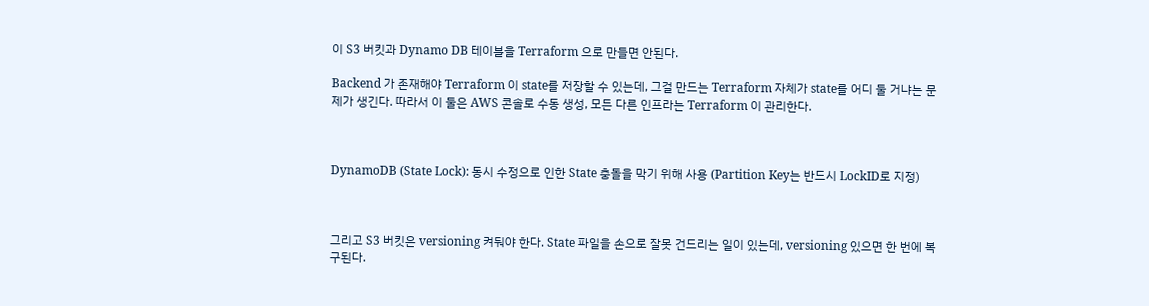이 S3 버킷과 Dynamo DB 테이블을 Terraform 으로 만들면 안된다.

Backend 가 존재해야 Terraform 이 state를 저장할 수 있는데, 그걸 만드는 Terraform 자체가 state를 어디 둘 거냐는 문제가 생긴다. 따라서 이 둘은 AWS 콘솔로 수동 생성, 모든 다른 인프라는 Terraform 이 관리한다.



DynamoDB (State Lock): 동시 수정으로 인한 State 충돌을 막기 위해 사용 (Partition Key는 반드시 LockID로 지정)



그리고 S3 버킷은 versioning 켜둬야 한다. State 파일을 손으로 잘못 건드리는 일이 있는데, versioning 있으면 한 번에 복구된다.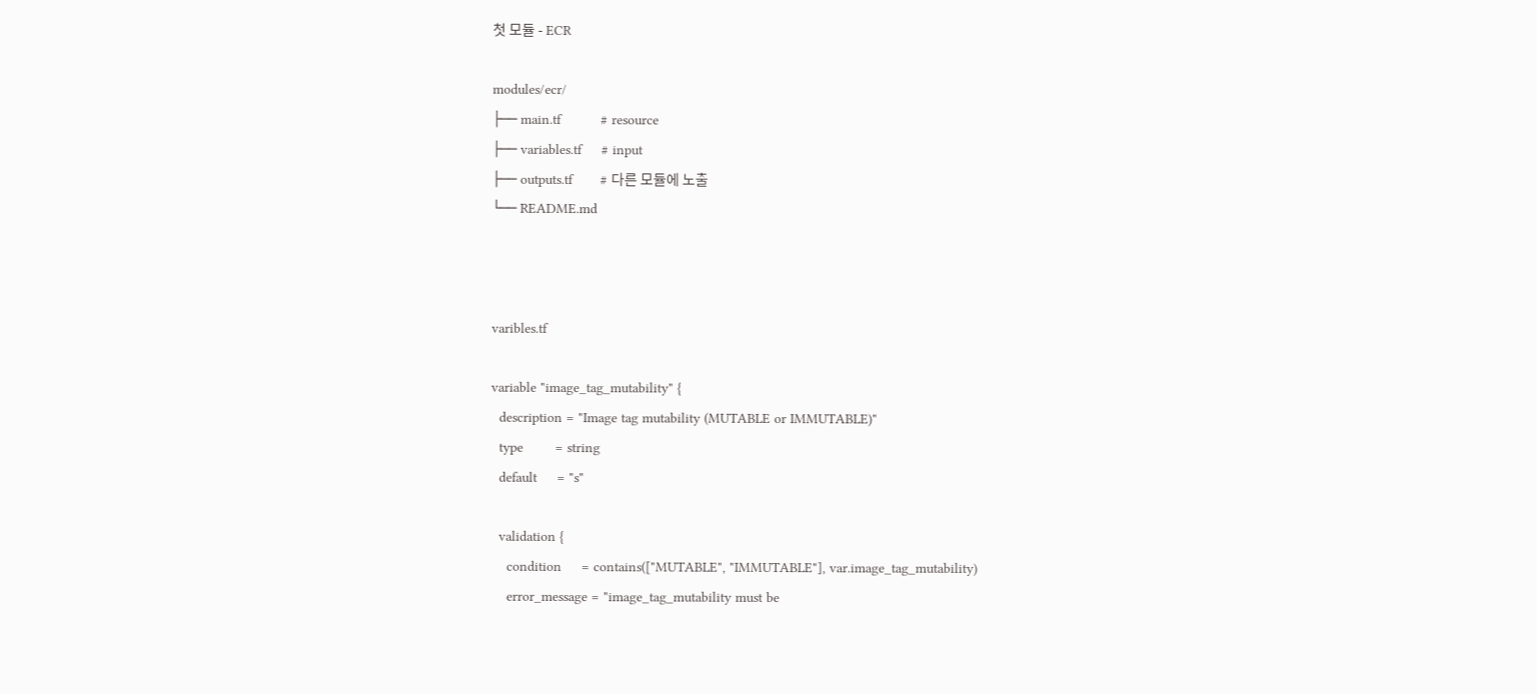첫 모듈 - ECR

modules/ecr/
├── main.tf          # resource
├── variables.tf     # input
├── outputs.tf       # 다른 모듈에 노출
└── README.md



varibles.tf

variable "image_tag_mutability" {
  description = "Image tag mutability (MUTABLE or IMMUTABLE)"
  type        = string
  default     = "s"

  validation {
    condition     = contains(["MUTABLE", "IMMUTABLE"], var.image_tag_mutability)
    error_message = "image_tag_mutability must be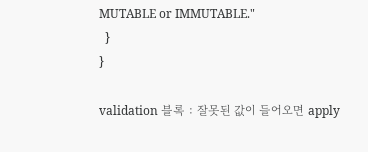MUTABLE or IMMUTABLE."
  }
}

validation 블록 : 잘못된 값이 들어오면 apply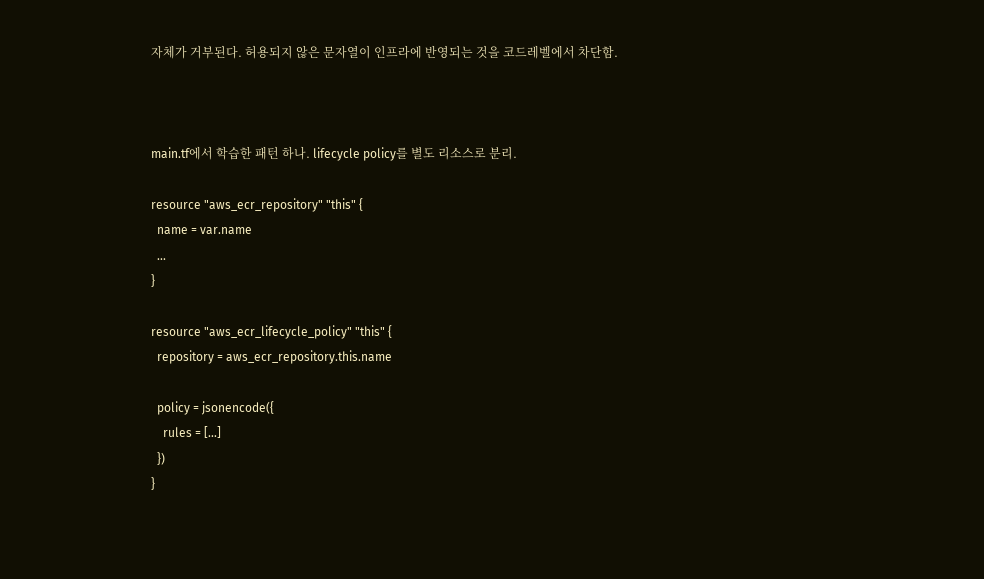자체가 거부된다. 허용되지 않은 문자열이 인프라에 반영되는 것을 코드레벨에서 차단함.



main.tf에서 학습한 패턴 하나. lifecycle policy를 별도 리소스로 분리.

resource "aws_ecr_repository" "this" {
  name = var.name
  ...
}

resource "aws_ecr_lifecycle_policy" "this" {
  repository = aws_ecr_repository.this.name

  policy = jsonencode({
    rules = [...]
  })
}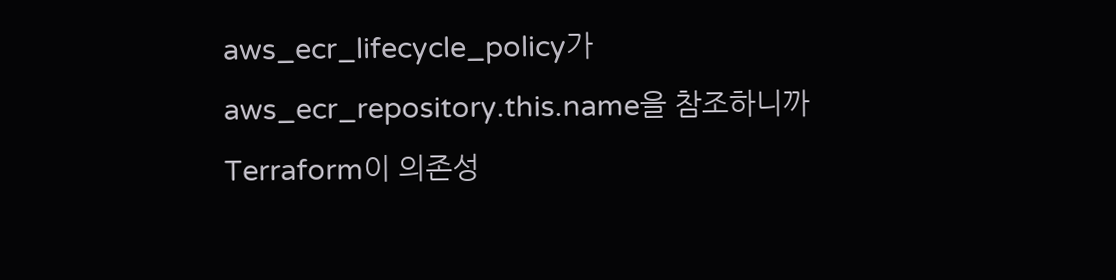aws_ecr_lifecycle_policy가 aws_ecr_repository.this.name을 참조하니까 Terraform이 의존성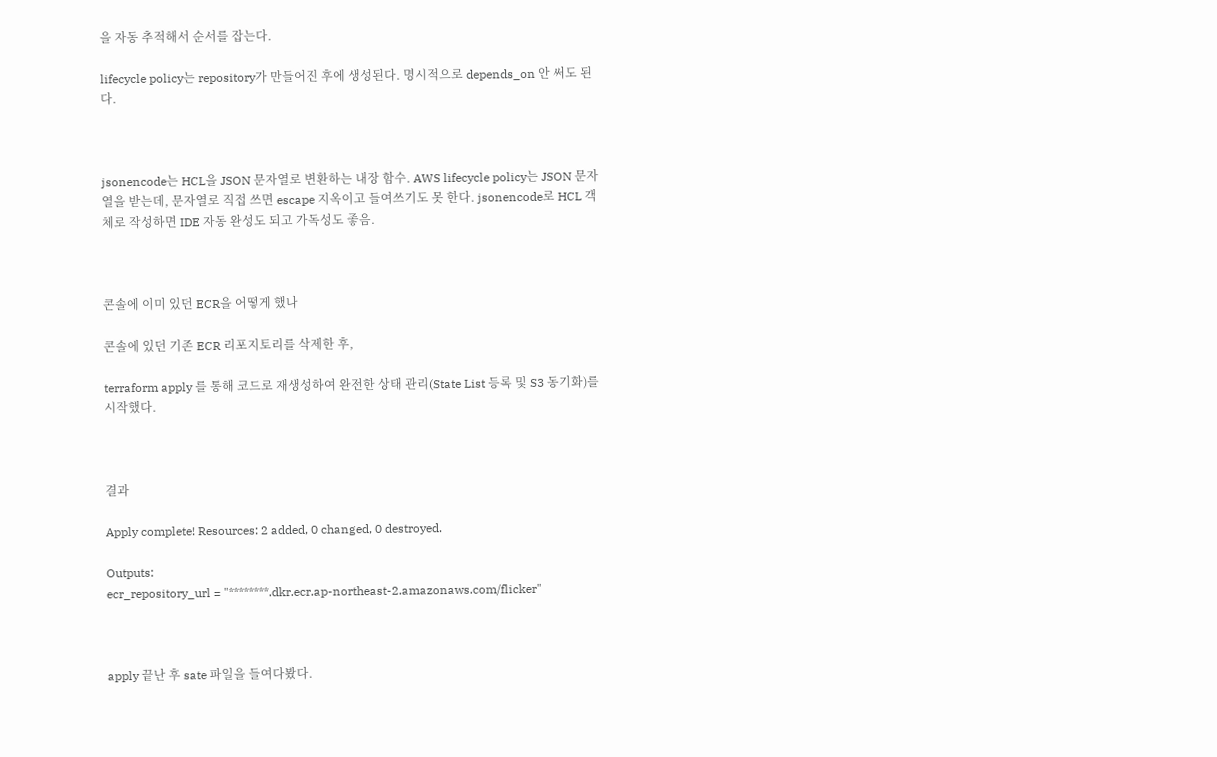을 자동 추적해서 순서를 잡는다.

lifecycle policy는 repository가 만들어진 후에 생성된다. 명시적으로 depends_on 안 써도 된다.



jsonencode는 HCL을 JSON 문자열로 변환하는 내장 함수. AWS lifecycle policy는 JSON 문자열을 받는데, 문자열로 직접 쓰면 escape 지옥이고 들여쓰기도 못 한다. jsonencode로 HCL 객체로 작성하면 IDE 자동 완성도 되고 가독성도 좋음.



콘솔에 이미 있던 ECR을 어떻게 했나

콘솔에 있던 기존 ECR 리포지토리를 삭제한 후,

terraform apply 를 통해 코드로 재생성하여 완전한 상태 관리(State List 등록 및 S3 동기화)를 시작했다.



결과

Apply complete! Resources: 2 added, 0 changed, 0 destroyed.

Outputs:
ecr_repository_url = "********.dkr.ecr.ap-northeast-2.amazonaws.com/flicker"



apply 끝난 후 sate 파일을 들여다봤다.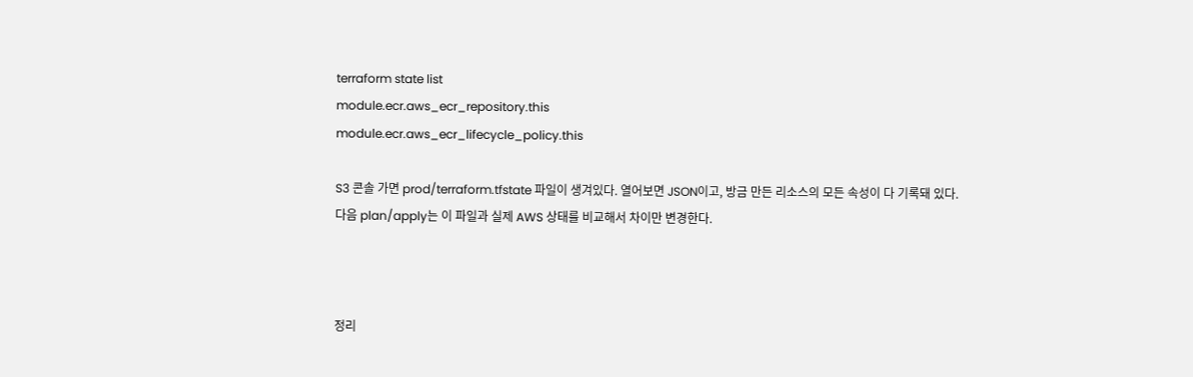terraform state list
module.ecr.aws_ecr_repository.this
module.ecr.aws_ecr_lifecycle_policy.this

S3 콘솔 가면 prod/terraform.tfstate 파일이 생겨있다. 열어보면 JSON이고, 방금 만든 리소스의 모든 속성이 다 기록돼 있다.
다음 plan/apply는 이 파일과 실제 AWS 상태를 비교해서 차이만 변경한다.



정리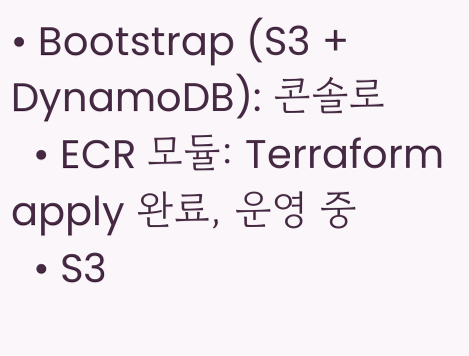• Bootstrap (S3 + DynamoDB): 콘솔로
  • ECR 모듈: Terraform apply 완료, 운영 중
  • S3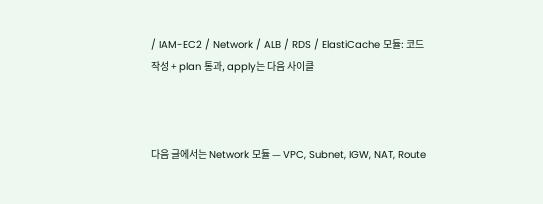/ IAM-EC2 / Network / ALB / RDS / ElastiCache 모듈: 코드 작성 + plan 통과, apply는 다음 사이클



다음 글에서는 Network 모듈 — VPC, Subnet, IGW, NAT, Route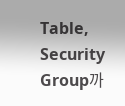Table, Security Group까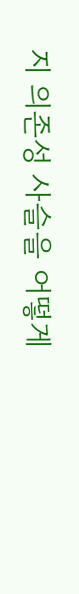지 의존성 사슬을 어떻게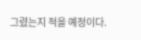그렸는지 적을 예정이다.